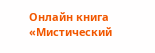Онлайн книга «Мистический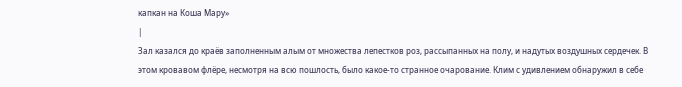капкан на Коша Мару»
|
Зал казался до краёв заполненным алым от множества лепестков роз, рассыпанных на полу, и надутых воздушных сердечек. В этом кровавом флёре, несмотря на всю пошлость, было какое-то странное очарование. Клим с удивлением обнаружил в себе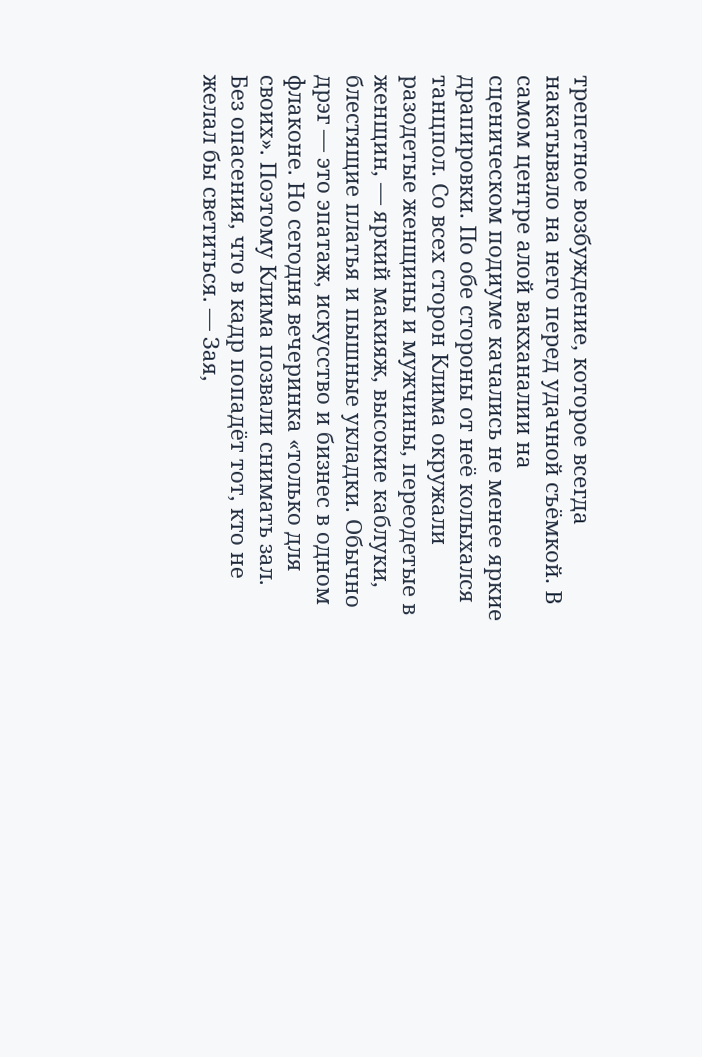трепетное возбуждение, которое всегда накатывало на него перед удачной съёмкой. В самом центре алой вакханалии на сценическом подиуме качались не менее яркие драпировки. По обе стороны от неё колыхался танцпол. Со всех сторон Клима окружали разодетые женщины и мужчины, переодетые в женщин, — яркий макияж, высокие каблуки, блестящие платья и пышные укладки. Обычно дрэг — это эпатаж, искусство и бизнес в одном флаконе. Но сегодня вечеринка «только для своих». Поэтому Клима позвали снимать зал. Без опасения, что в кадр попадёт тот, кто не желал бы светиться. — Зая,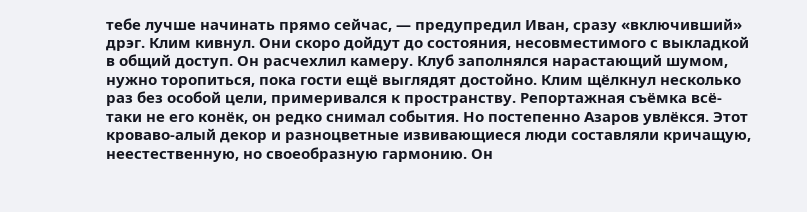тебе лучше начинать прямо сейчас, — предупредил Иван, сразу «включивший» дрэг. Клим кивнул. Они скоро дойдут до состояния, несовместимого с выкладкой в общий доступ. Он расчехлил камеру. Клуб заполнялся нарастающий шумом, нужно торопиться, пока гости ещё выглядят достойно. Клим щёлкнул несколько раз без особой цели, примеривался к пространству. Репортажная съёмка всё-таки не его конёк, он редко снимал события. Но постепенно Азаров увлёкся. Этот кроваво-алый декор и разноцветные извивающиеся люди составляли кричащую, неестественную, но своеобразную гармонию. Он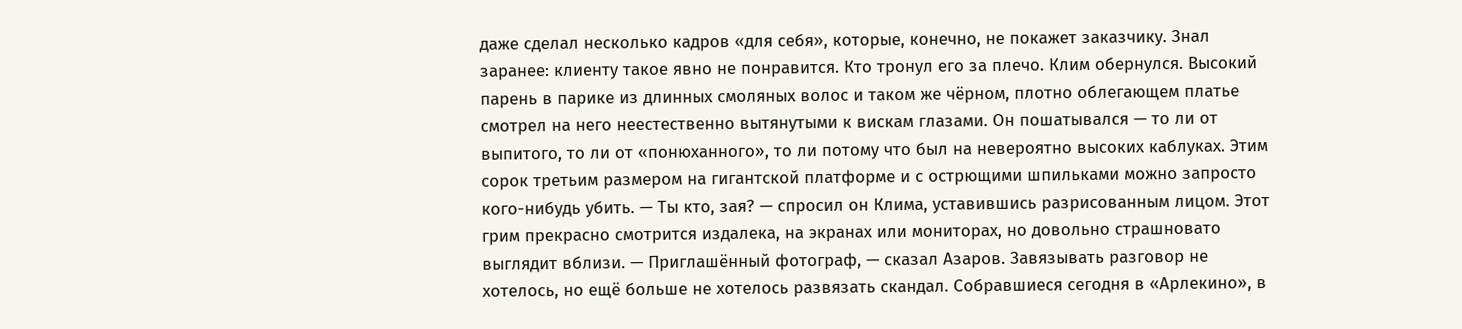даже сделал несколько кадров «для себя», которые, конечно, не покажет заказчику. Знал заранее: клиенту такое явно не понравится. Кто тронул его за плечо. Клим обернулся. Высокий парень в парике из длинных смоляных волос и таком же чёрном, плотно облегающем платье смотрел на него неестественно вытянутыми к вискам глазами. Он пошатывался — то ли от выпитого, то ли от «понюханного», то ли потому что был на невероятно высоких каблуках. Этим сорок третьим размером на гигантской платформе и с острющими шпильками можно запросто кого-нибудь убить. — Ты кто, зая? — спросил он Клима, уставившись разрисованным лицом. Этот грим прекрасно смотрится издалека, на экранах или мониторах, но довольно страшновато выглядит вблизи. — Приглашённый фотограф, — сказал Азаров. Завязывать разговор не хотелось, но ещё больше не хотелось развязать скандал. Собравшиеся сегодня в «Арлекино», в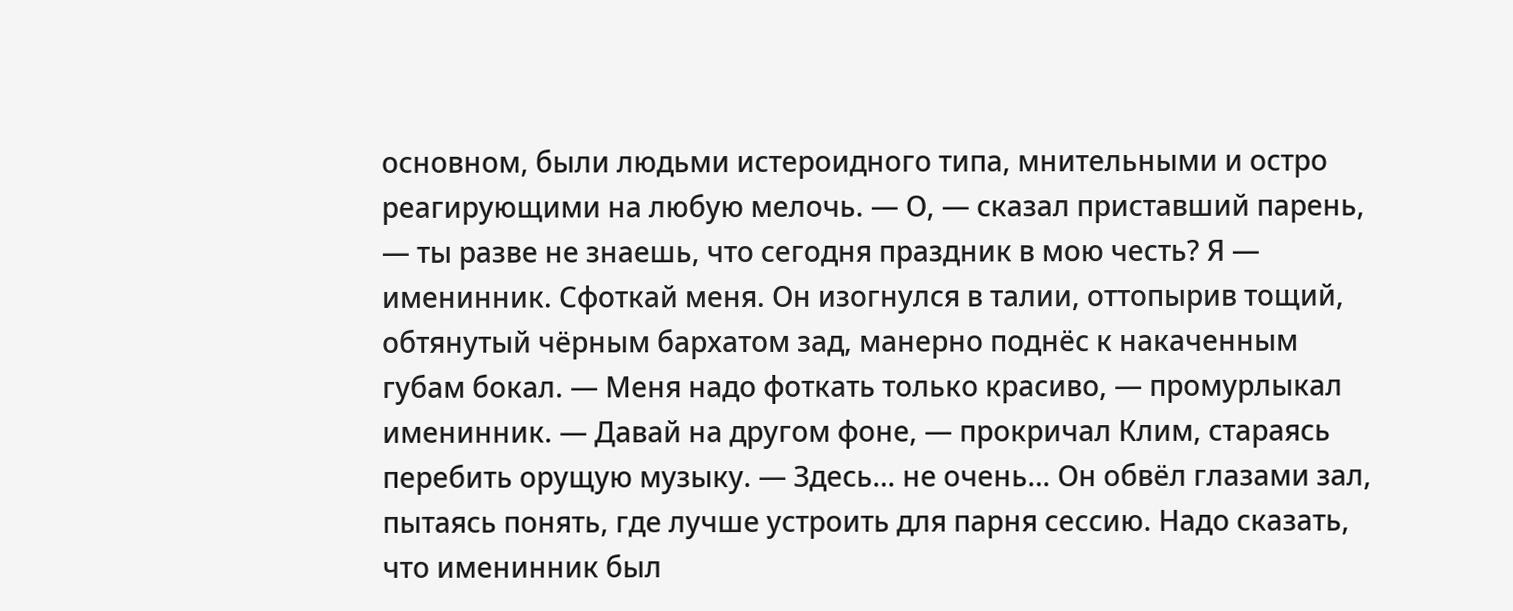основном, были людьми истероидного типа, мнительными и остро реагирующими на любую мелочь. — О, — сказал приставший парень, — ты разве не знаешь, что сегодня праздник в мою честь? Я — именинник. Сфоткай меня. Он изогнулся в талии, оттопырив тощий, обтянутый чёрным бархатом зад, манерно поднёс к накаченным губам бокал. — Меня надо фоткать только красиво, — промурлыкал именинник. — Давай на другом фоне, — прокричал Клим, стараясь перебить орущую музыку. — Здесь… не очень… Он обвёл глазами зал, пытаясь понять, где лучше устроить для парня сессию. Надо сказать, что именинник был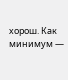хорош. Как минимум —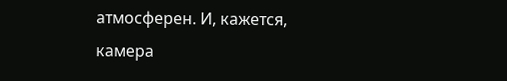атмосферен. И, кажется, камера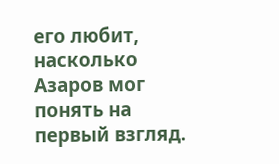его любит, насколько Азаров мог понять на первый взгляд.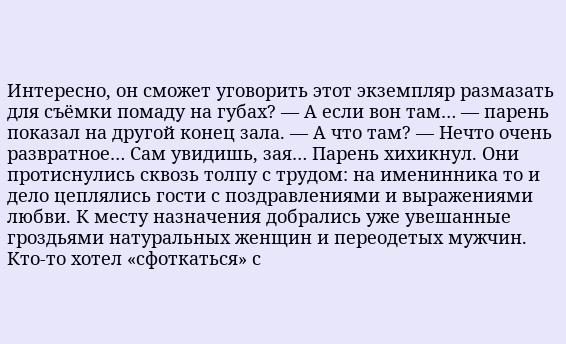Интересно, он сможет уговорить этот экземпляр размазать для съёмки помаду на губах? — А если вон там… — парень показал на другой конец зала. — А что там? — Нечто очень развратное… Сам увидишь, зая… Парень хихикнул. Они протиснулись сквозь толпу с трудом: на именинника то и дело цеплялись гости с поздравлениями и выражениями любви. К месту назначения добрались уже увешанные гроздьями натуральных женщин и переодетых мужчин. Кто-то хотел «сфоткаться» с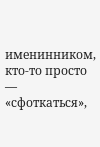именинником, кто-то просто — «сфоткаться»,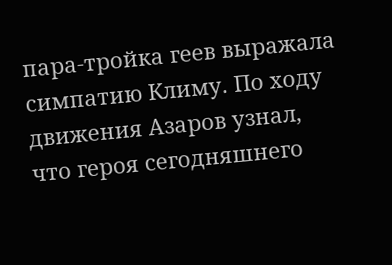пара-тройка геев выражала симпатию Климу. По ходу движения Азаров узнал, что героя сегодняшнего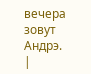вечера зовут Андрэ. |